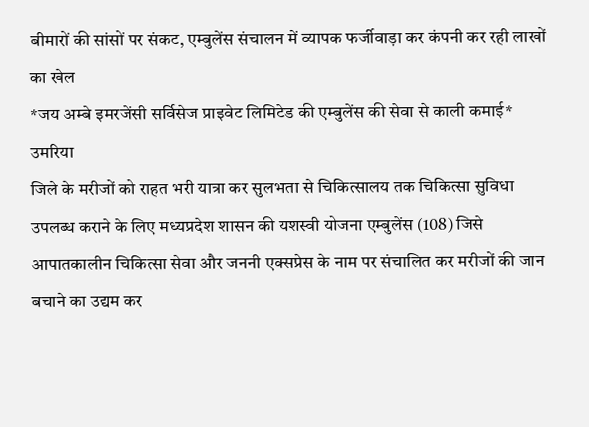बीमारों की सांसों पर संकट, एम्बुलेंस संचालन में व्यापक फर्जीवाड़ा कर कंपनी कर रही लाखों का खेल
*जय अम्बे इमरजेंसी सर्विसेज प्राइवेट लिमिटेड की एम्बुलेंस की सेवा से काली कमाई*
उमरिया
जिले के मरीजों को राहत भरी यात्रा कर सुलभता से चिकित्सालय तक चिकित्सा सुविधा उपलब्ध कराने के लिए मध्यप्रदेश शासन की यशस्वी योजना एम्बुलेंस (108) जिसे आपातकालीन चिकित्सा सेवा और जननी एक्सप्रेस के नाम पर संचालित कर मरीजों की जान बचाने का उद्यम कर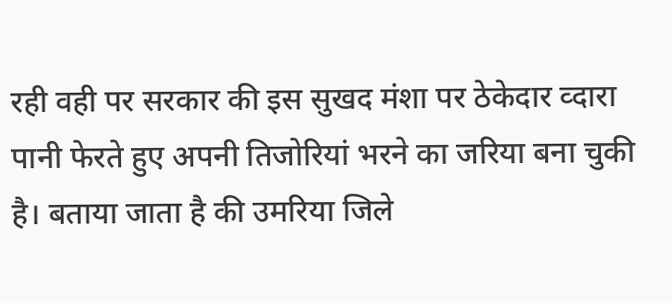रही वही पर सरकार की इस सुखद मंशा पर ठेकेदार व्दारा पानी फेरते हुए अपनी तिजोरियां भरने का जरिया बना चुकी है। बताया जाता है की उमरिया जिले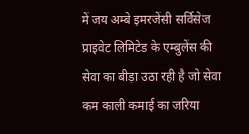में जय अम्बे इमरजेंसी सर्विसेज प्राइवेट लिमिटेड के एम्बुलेंस की सेवा का बीड़ा उठा रही है जो सेवा कम काली कमाई का जरिया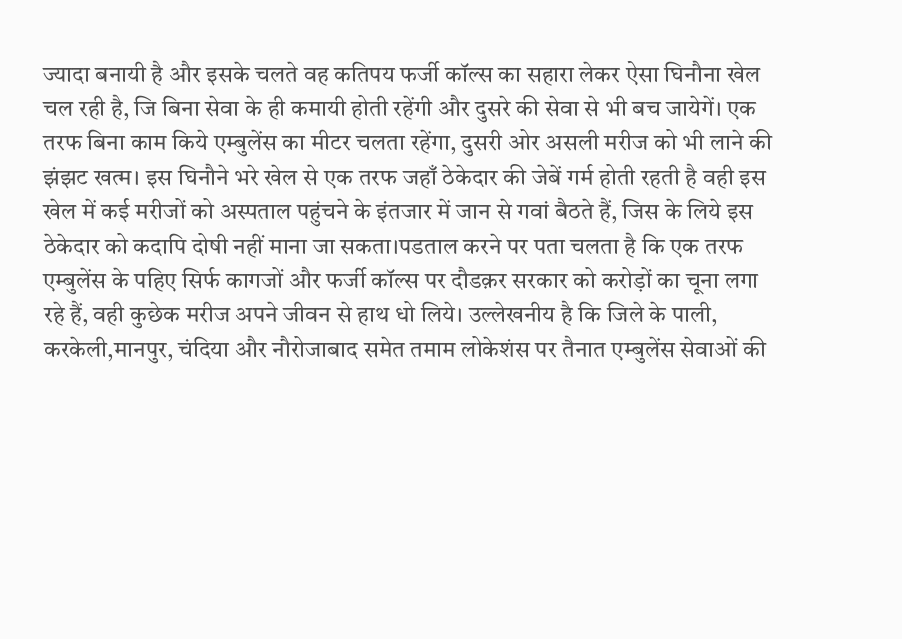ज्यादा बनायी है और इसके चलते वह कतिपय फर्जी कॉल्स का सहारा लेकर ऐसा घिनौना खेल चल रही है, जि बिना सेवा के ही कमायी होती रहेंगी और दुसरे की सेवा से भी बच जायेगें। एक तरफ बिना काम किये एम्बुलेंस का मीटर चलता रहेंगा, दुसरी ओर असली मरीज को भी लाने की झंझट खत्म। इस घिनौने भरे खेल से एक तरफ जहाँ ठेकेदार की जेबें गर्म होती रहती है वही इस खेल में कई मरीजों को अस्पताल पहुंचने के इंतजार में जान से गवां बैठते हैं, जिस के लिये इस ठेकेदार को कदापि दोषी नहीं माना जा सकता।पडताल करने पर पता चलता है कि एक तरफ एम्बुलेंस के पहिए सिर्फ कागजों और फर्जी कॉल्स पर दौडक़र सरकार को करोड़ों का चूना लगा रहे हैं, वही कुछेक मरीज अपने जीवन से हाथ धो लिये। उल्लेखनीय है कि जिले के पाली, करकेली,मानपुर, चंदिया और नौरोजाबाद समेत तमाम लोकेशंस पर तैनात एम्बुलेंस सेवाओं की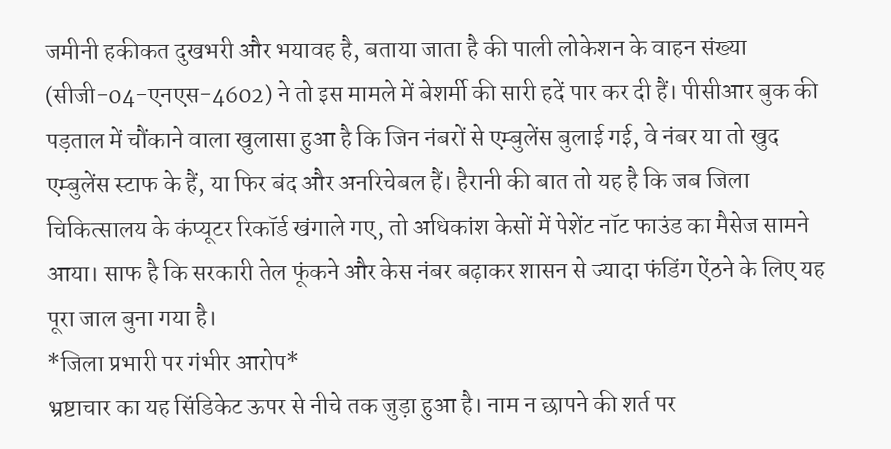जमीनी हकीकत दुखभरी और भयावह है, बताया जाता है की पाली लोकेशन के वाहन संख्या (सीजी-04-एनएस-4602) ने तो इस मामले में बेशर्मी की सारी हदें पार कर दी हैं। पीसीआर बुक की पड़ताल में चौंकाने वाला खुलासा हुआ है कि जिन नंबरों से एम्बुलेंस बुलाई गई, वे नंबर या तो खुद एम्बुलेंस स्टाफ के हैं, या फिर बंद और अनरिचेबल हैं। हैरानी की बात तो यह है कि जब जिला चिकित्सालय के कंप्यूटर रिकॉर्ड खंगाले गए, तो अधिकांश केसों में पेशेंट नॉट फाउंड का मैसेज सामने आया। साफ है कि सरकारी तेल फूंकने और केस नंबर बढ़ाकर शासन से ज्यादा फंडिंग ऐंठने के लिए यह पूरा जाल बुना गया है।
*जिला प्रभारी पर गंभीर आरोप*
भ्रष्टाचार का यह सिंडिकेट ऊपर से नीचे तक जुड़ा हुआ है। नाम न छापने की शर्त पर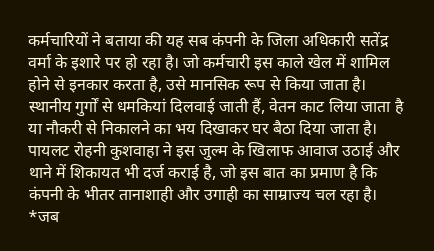कर्मचारियों ने बताया की यह सब कंपनी के जिला अधिकारी सतेंद्र वर्मा के इशारे पर हो रहा है। जो कर्मचारी इस काले खेल में शामिल होने से इनकार करता है, उसे मानसिक रूप से किया जाता है। स्थानीय गुर्गों से धमकियां दिलवाई जाती हैं, वेतन काट लिया जाता है या नौकरी से निकालने का भय दिखाकर घर बैठा दिया जाता है। पायलट रोहनी कुशवाहा ने इस जुल्म के खिलाफ आवाज उठाई और थाने में शिकायत भी दर्ज कराई है, जो इस बात का प्रमाण है कि कंपनी के भीतर तानाशाही और उगाही का साम्राज्य चल रहा है।
*जब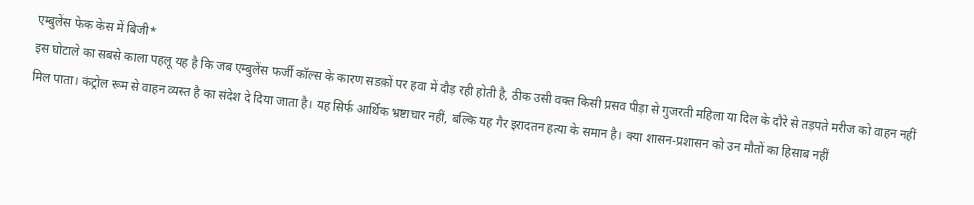एम्बुलेंस फेक केस में बिजी*
इस घोटाले का सबसे काला पहलू यह है कि जब एम्बुलेंस फर्जी कॉल्स के कारण सडक़ों पर हवा में दौड़ रही होती है, ठीक उसी वक्त किसी प्रसव पीड़ा से गुजरती महिला या दिल के दौरे से तड़पते मरीज को वाहन नहीं मिल पाता। कंट्रोल रूम से वाहन व्यस्त है का संदेश दे दिया जाता है। यह सिर्फ आर्थिक भ्रष्टाचार नहीं, बल्कि यह गैर इरादतन हत्या के समान है। क्या शासन-प्रशासन को उन मौतों का हिसाब नहीं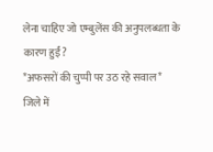लेना चाहिए जो एम्बुलेंस की अनुपलब्धता के कारण हुईं?
*अफसरों की चुप्पी पर उठ रहे सवाल*
जिले में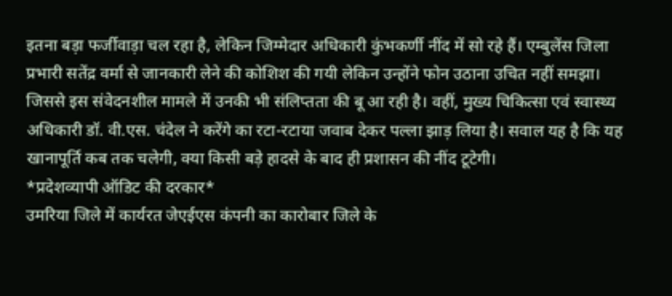इतना बड़ा फर्जीवाड़ा चल रहा है, लेकिन जिम्मेदार अधिकारी कुंभकर्णी नींद में सो रहे हैं। एम्बुलेंस जिला प्रभारी सतेंद्र वर्मा से जानकारी लेने की कोशिश की गयी लेकिन उन्होंने फोन उठाना उचित नहीं समझा। जिससे इस संवेदनशील मामले में उनकी भी संलिप्तता की बू आ रही है। वहीं, मुख्य चिकित्सा एवं स्वास्थ्य अधिकारी डॉ. वी.एस. चंदेल ने करेंगे का रटा-रटाया जवाब देकर पल्ला झाड़ लिया है। सवाल यह है कि यह खानापूर्ति कब तक चलेगी, क्या किसी बड़े हादसे के बाद ही प्रशासन की नींद टूटेगी।
*प्रदेशव्यापी ऑडिट की दरकार*
उमरिया जिले में कार्यरत जेएईएस कंपनी का कारोबार जिले के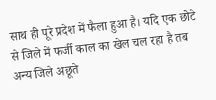साथ ही पूरे प्रदेश में फैला हुआ है। यदि एक छोटे से जिले में फर्जी काल का खेल चल रहा है तब अन्य जिले अछूते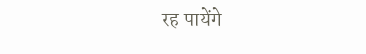रह पायेंगे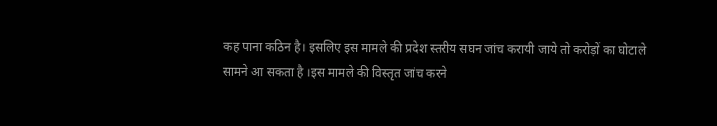कह पाना कठिन है। इसलिए इस मामले की प्रदेश स्तरीय सघन जांच करायी जाये तो करोड़ों का घोटाले सामने आ सकता है ।इस मामले की विस्तृत जांच करने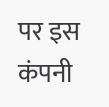पर इस कंपनी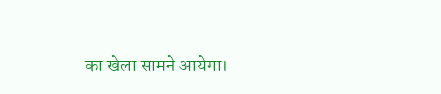का खेला सामने आयेगा।